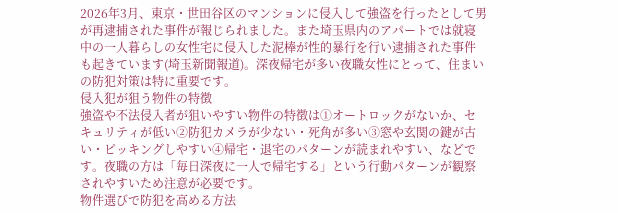2026年3月、東京・世田谷区のマンションに侵入して強盗を行ったとして男が再逮捕された事件が報じられました。また埼玉県内のアパートでは就寝中の一人暮らしの女性宅に侵入した泥棒が性的暴行を行い逮捕された事件も起きています(埼玉新聞報道)。深夜帰宅が多い夜職女性にとって、住まいの防犯対策は特に重要です。
侵入犯が狙う物件の特徴
強盗や不法侵入者が狙いやすい物件の特徴は①オートロックがないか、セキュリティが低い②防犯カメラが少ない・死角が多い③窓や玄関の鍵が古い・ピッキングしやすい④帰宅・退宅のパターンが読まれやすい、などです。夜職の方は「毎日深夜に一人で帰宅する」という行動パターンが観察されやすいため注意が必要です。
物件選びで防犯を高める方法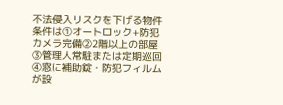不法侵入リスクを下げる物件条件は①オートロック+防犯カメラ完備②2階以上の部屋③管理人常駐または定期巡回④窓に補助錠・防犯フィルムが設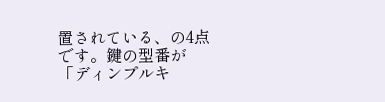置されている、の4点です。鍵の型番が「ディンプルキ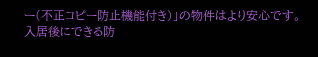ー(不正コピー防止機能付き)」の物件はより安心です。
入居後にできる防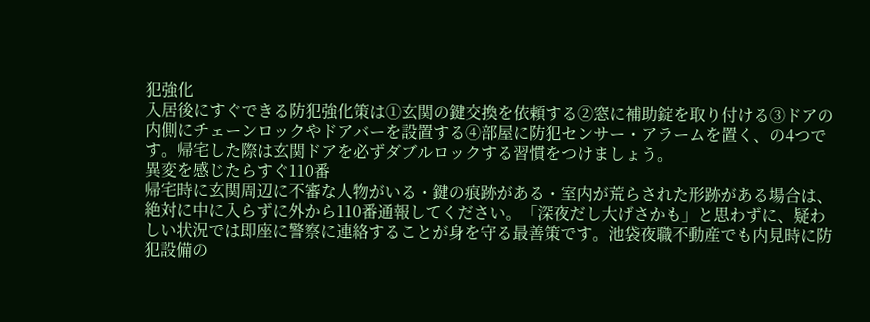犯強化
入居後にすぐできる防犯強化策は①玄関の鍵交換を依頼する②窓に補助錠を取り付ける③ドアの内側にチェーンロックやドアバーを設置する④部屋に防犯センサー・アラームを置く、の4つです。帰宅した際は玄関ドアを必ずダブルロックする習慣をつけましょう。
異変を感じたらすぐ110番
帰宅時に玄関周辺に不審な人物がいる・鍵の痕跡がある・室内が荒らされた形跡がある場合は、絶対に中に入らずに外から110番通報してください。「深夜だし大げさかも」と思わずに、疑わしい状況では即座に警察に連絡することが身を守る最善策です。池袋夜職不動産でも内見時に防犯設備の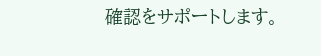確認をサポートします。